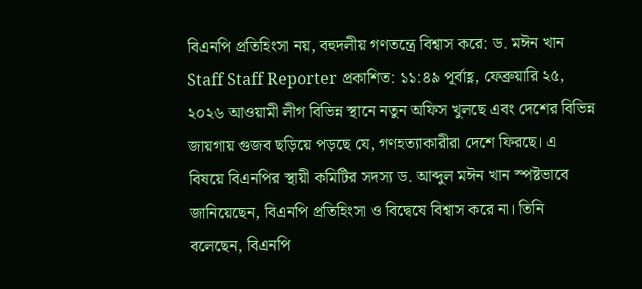বিএনপি প্রতিহিংসা নয়, বহুদলীয় গণতন্ত্রে বিশ্বাস করে: ড. মঈন খান Staff Staff Reporter প্রকাশিত: ১১:৪৯ পূর্বাহ্ণ, ফেব্রুয়ারি ২৫, ২০২৬ আওয়ামী লীগ বিভিন্ন স্থানে নতুন অফিস খুলছে এবং দেশের বিভিন্ন জায়গায় গুজব ছড়িয়ে পড়ছে যে, গণহত্যাকারীরা দেশে ফিরছে। এ বিষয়ে বিএনপির স্থায়ী কমিটির সদস্য ড. আব্দুল মঈন খান স্পষ্টভাবে জানিয়েছেন, বিএনপি প্রতিহিংসা ও বিদ্বেষে বিশ্বাস করে না। তিনি বলেছেন, বিএনপি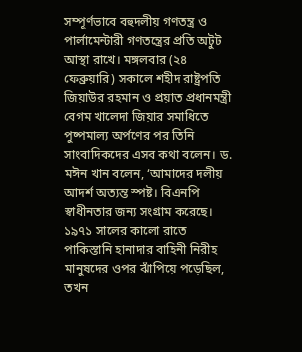সম্পূর্ণভাবে বহুদলীয় গণতন্ত্র ও পার্লামেন্টারী গণতন্ত্রের প্রতি অটুট আস্থা রাখে। মঙ্গলবার (২৪ ফেব্রুয়ারি) সকালে শহীদ রাষ্ট্রপতি জিয়াউর রহমান ও প্রয়াত প্রধানমন্ত্রী বেগম খালেদা জিয়ার সমাধিতে পুষ্পমাল্য অর্পণের পর তিনি সাংবাদিকদের এসব কথা বলেন। ড. মঈন খান বলেন, ‘আমাদের দলীয় আদর্শ অত্যন্ত স্পষ্ট। বিএনপি স্বাধীনতার জন্য সংগ্রাম করেছে। ১৯৭১ সালের কালো রাতে পাকিস্তানি হানাদার বাহিনী নিরীহ মানুষদের ওপর ঝাঁপিয়ে পড়েছিল, তখন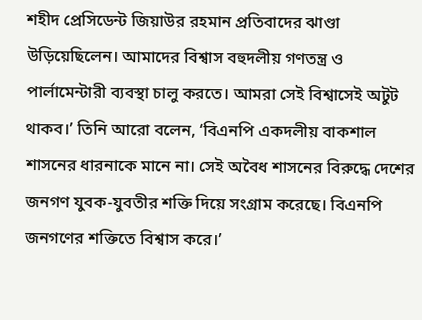শহীদ প্রেসিডেন্ট জিয়াউর রহমান প্রতিবাদের ঝাণ্ডা উড়িয়েছিলেন। আমাদের বিশ্বাস বহুদলীয় গণতন্ত্র ও পার্লামেন্টারী ব্যবস্থা চালু করতে। আমরা সেই বিশ্বাসেই অটুট থাকব।’ তিনি আরো বলেন, ‘বিএনপি একদলীয় বাকশাল শাসনের ধারনাকে মানে না। সেই অবৈধ শাসনের বিরুদ্ধে দেশের জনগণ যুবক-যুবতীর শক্তি দিয়ে সংগ্রাম করেছে। বিএনপি জনগণের শক্তিতে বিশ্বাস করে।’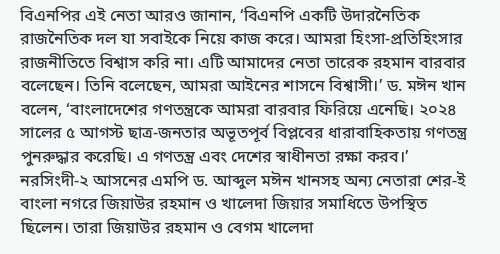বিএনপির এই নেতা আরও জানান, ‘বিএনপি একটি উদারনৈতিক রাজনৈতিক দল যা সবাইকে নিয়ে কাজ করে। আমরা হিংসা-প্রতিহিংসার রাজনীতিতে বিশ্বাস করি না। এটি আমাদের নেতা তারেক রহমান বারবার বলেছেন। তিনি বলেছেন, আমরা আইনের শাসনে বিশ্বাসী।’ ড. মঈন খান বলেন, ‘বাংলাদেশের গণতন্ত্রকে আমরা বারবার ফিরিয়ে এনেছি। ২০২৪ সালের ৫ আগস্ট ছাত্র-জনতার অভূতপূর্ব বিপ্লবের ধারাবাহিকতায় গণতন্ত্র পুনরুদ্ধার করেছি। এ গণতন্ত্র এবং দেশের স্বাধীনতা রক্ষা করব।’ নরসিংদী-২ আসনের এমপি ড. আব্দুল মঈন খানসহ অন্য নেতারা শের-ই বাংলা নগরে জিয়াউর রহমান ও খালেদা জিয়ার সমাধিতে উপস্থিত ছিলেন। তারা জিয়াউর রহমান ও বেগম খালেদা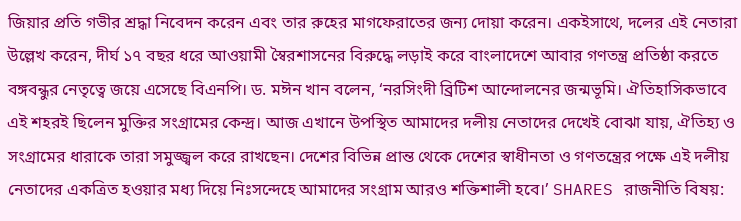জিয়ার প্রতি গভীর শ্রদ্ধা নিবেদন করেন এবং তার রুহের মাগফেরাতের জন্য দোয়া করেন। একইসাথে, দলের এই নেতারা উল্লেখ করেন, দীর্ঘ ১৭ বছর ধরে আওয়ামী স্বৈরশাসনের বিরুদ্ধে লড়াই করে বাংলাদেশে আবার গণতন্ত্র প্রতিষ্ঠা করতে বঙ্গবন্ধুর নেতৃত্বে জয়ে এসেছে বিএনপি। ড. মঈন খান বলেন, ‘নরসিংদী ব্রিটিশ আন্দোলনের জন্মভূমি। ঐতিহাসিকভাবে এই শহরই ছিলেন মুক্তির সংগ্রামের কেন্দ্র। আজ এখানে উপস্থিত আমাদের দলীয় নেতাদের দেখেই বোঝা যায়, ঐতিহ্য ও সংগ্রামের ধারাকে তারা সমুজ্জ্বল করে রাখছেন। দেশের বিভিন্ন প্রান্ত থেকে দেশের স্বাধীনতা ও গণতন্ত্রের পক্ষে এই দলীয় নেতাদের একত্রিত হওয়ার মধ্য দিয়ে নিঃসন্দেহে আমাদের সংগ্রাম আরও শক্তিশালী হবে।’ SHARES রাজনীতি বিষয়: